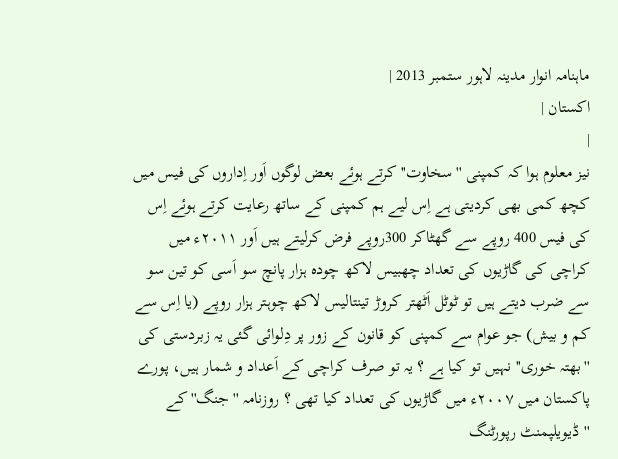ماہنامہ انوار مدینہ لاہور ستمبر 2013 |
اكستان |
|
نیز معلوم ہوا کہ کمپنی ''سخاوت'' کرتے ہوئے بعض لوگوں اَور اِداروں کی فیس میں کچھ کمی بھی کردیتی ہے اِس لیے ہم کمپنی کے ساتھ رعایت کرتے ہوئے اِس کی فیس 400 روپے سے گھٹاکر 300روپے فرض کرلیتے ہیں اَور ٢٠١١ء میں کراچی کی گاڑیوں کی تعداد چھبیس لاکھ چودہ ہزار پانچ سو اَسی کو تین سو سے ضرب دیتے ہیں تو ٹوٹل اَٹھتر کروڑ تینتالیس لاکھ چوہتر ہزار روپے (یا اِس سے کم و بیش) جو عوام سے کمپنی کو قانون کے زور پر دِلوائی گئی یہ زبردستی کی ''بھتہ خوری'' نہیں تو کیا ہے ؟ یہ تو صرف کراچی کے اَعداد و شمار ہیں، پورے پاکستان میں ٢٠٠٧ء میں گاڑیوں کی تعداد کیا تھی ؟ روزنامہ ''جنگ'' کے ''ڈیویلپمنٹ رپورٹنگ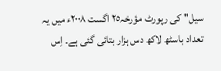سیل'' کی رپورٹ مؤرخہ٢٥ اگست ٢٠٠٨ء میں یہ تعداد باسٹھ لاکھ دس ہزار بتائی گئی ہے۔ اِس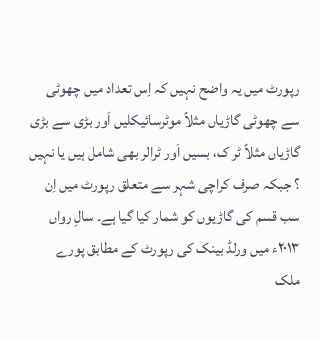رپورٹ میں یہ واضح نہیں کہ اِس تعداد میں چھوٹی سے چھوٹی گاڑیاں مثلاً موٹرسائیکلیں اَور بڑی سے بڑی گاڑیاں مثلاً ٹر ک، بسیں اَور ٹرالر بھی شامل ہیں یا نہیں ؟ جبکہ صرف کراچی شہر سے متعلق رپورٹ میں اِن سب قسم کی گاڑیوں کو شمار کیا گیا ہے۔ سالِ رواں ٢٠١٣ء میں ورلڈ بینک کی رپورٹ کے مطابق پورے ملک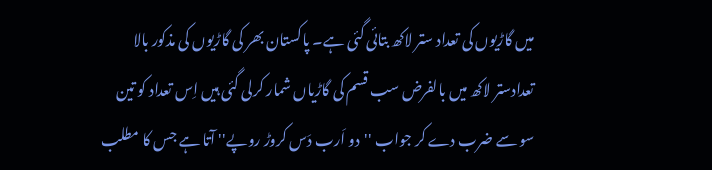میں گاڑیوں کی تعداد ستر لاکھ بتائی گئی ہے۔ پاکستان بھر کی گاڑیوں کی مذکور بالا تعدادستر لاکھ میں بالفرض سب قسم کی گاڑیاں شمار کرلی گئی ہیں اِس تعداد کو تین سو سے ضرب دے کر جواب ''دو اَرب دَس کروڑ روپے'' آتا ہے جس کا مطلب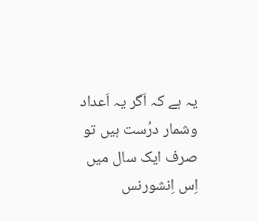یہ ہے کہ اَگر یہ اَعداد وشمار درُست ہیں تو صرف ایک سال میں اِس اِنشورنس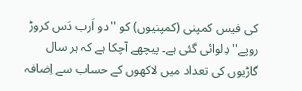کی فیس کمپنی (کمپنیوں) کو ''دو اَرب دَس کروڑ روپے'' دِلوائی گئی ہے۔ پیچھے آچکا ہے کہ ہر سال گاڑیوں کی تعداد میں لاکھوں کے حساب سے اِضافہ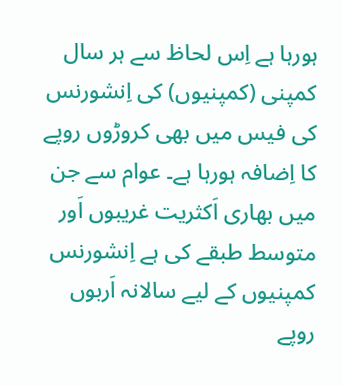ہورہا ہے اِس لحاظ سے ہر سال کمپنی (کمپنیوں) کی اِنشورنس کی فیس میں بھی کروڑوں روپے کا اِضافہ ہورہا ہے۔ عوام سے جن میں بھاری اَکثریت غریبوں اَور متوسط طبقے کی ہے اِنشورنس کمپنیوں کے لیے سالانہ اَربوں روپے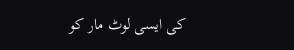کی ایسی لوٹ مار کو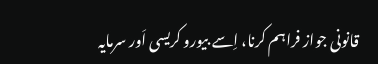قانونی جواز فراہم کرنا، اِسے بیورو کریسی اَور سرمایہ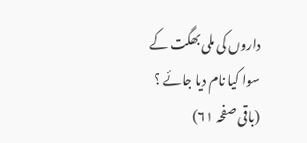داروں کی ملی بھگت کے سوا کیا نام دیا جائے ؟ (باقی صفحہ ٦١)